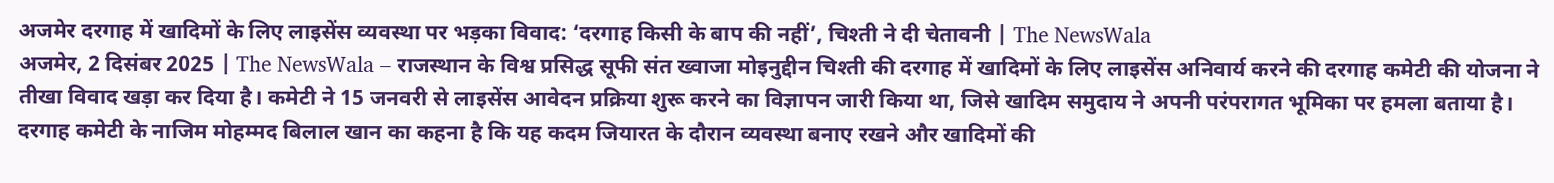अजमेर दरगाह में खादिमों के लिए लाइसेंस व्यवस्था पर भड़का विवाद: ‘दरगाह किसी के बाप की नहीं’, चिश्ती ने दी चेतावनी | The NewsWala
अजमेर, 2 दिसंबर 2025 | The NewsWala – राजस्थान के विश्व प्रसिद्ध सूफी संत ख्वाजा मोइनुद्दीन चिश्ती की दरगाह में खादिमों के लिए लाइसेंस अनिवार्य करने की दरगाह कमेटी की योजना ने तीखा विवाद खड़ा कर दिया है। कमेटी ने 15 जनवरी से लाइसेंस आवेदन प्रक्रिया शुरू करने का विज्ञापन जारी किया था, जिसे खादिम समुदाय ने अपनी परंपरागत भूमिका पर हमला बताया है।
दरगाह कमेटी के नाजिम मोहम्मद बिलाल खान का कहना है कि यह कदम जियारत के दौरान व्यवस्था बनाए रखने और खादिमों की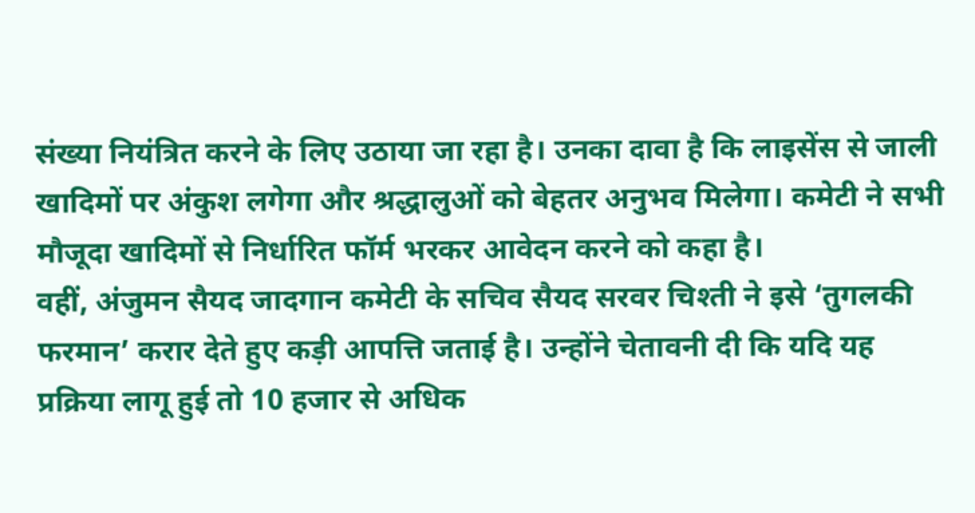संख्या नियंत्रित करने के लिए उठाया जा रहा है। उनका दावा है कि लाइसेंस से जाली खादिमों पर अंकुश लगेगा और श्रद्धालुओं को बेहतर अनुभव मिलेगा। कमेटी ने सभी मौजूदा खादिमों से निर्धारित फॉर्म भरकर आवेदन करने को कहा है।
वहीं, अंजुमन सैयद जादगान कमेटी के सचिव सैयद सरवर चिश्ती ने इसे ‘तुगलकी फरमान’ करार देते हुए कड़ी आपत्ति जताई है। उन्होंने चेतावनी दी कि यदि यह प्रक्रिया लागू हुई तो 10 हजार से अधिक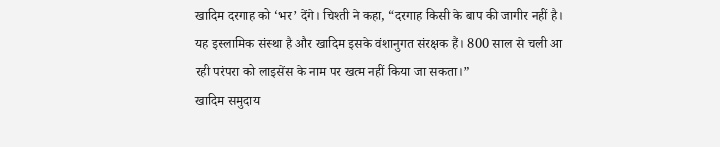खादिम दरगाह को ‘भर’ देंगे। चिश्ती ने कहा, “दरगाह किसी के बाप की जागीर नहीं है। यह इस्लामिक संस्था है और खादिम इसके वंशानुगत संरक्षक हैं। 800 साल से चली आ रही परंपरा को लाइसेंस के नाम पर खत्म नहीं किया जा सकता।”
खादिम समुदाय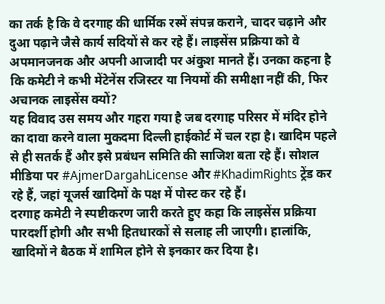का तर्क है कि वे दरगाह की धार्मिक रस्में संपन्न कराने, चादर चढ़ाने और दुआ पढ़ाने जैसे कार्य सदियों से कर रहे हैं। लाइसेंस प्रक्रिया को वे अपमानजनक और अपनी आजादी पर अंकुश मानते हैं। उनका कहना है कि कमेटी ने कभी मेंटेनेंस रजिस्टर या नियमों की समीक्षा नहीं की, फिर अचानक लाइसेंस क्यों?
यह विवाद उस समय और गहरा गया है जब दरगाह परिसर में मंदिर होने का दावा करने वाला मुकदमा दिल्ली हाईकोर्ट में चल रहा है। खादिम पहले से ही सतर्क हैं और इसे प्रबंधन समिति की साजिश बता रहे हैं। सोशल मीडिया पर #AjmerDargahLicense और #KhadimRights ट्रेंड कर रहे हैं, जहां यूजर्स खादिमों के पक्ष में पोस्ट कर रहे हैं।
दरगाह कमेटी ने स्पष्टीकरण जारी करते हुए कहा कि लाइसेंस प्रक्रिया पारदर्शी होगी और सभी हितधारकों से सलाह ली जाएगी। हालांकि, खादिमों ने बैठक में शामिल होने से इनकार कर दिया है।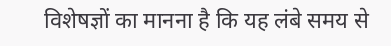विशेषज्ञों का मानना है कि यह लंबे समय से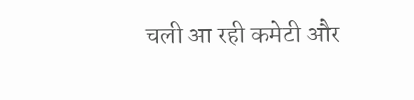चली आ रही कमेटी और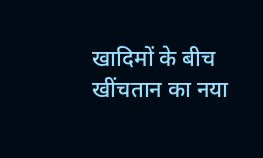खादिमों के बीच खींचतान का नया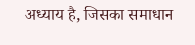अध्याय है, जिसका समाधान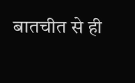बातचीत से ही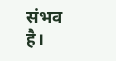संभव है।